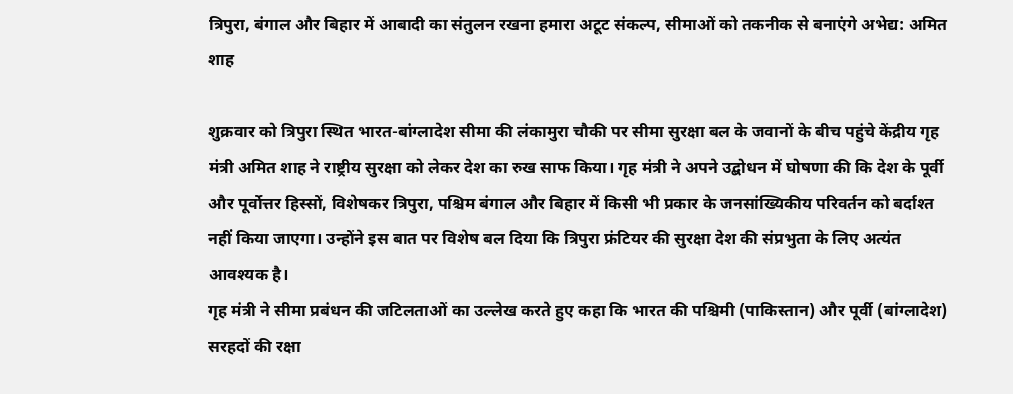त्रिपुरा, बंगाल और बिहार में आबादी का संतुलन रखना हमारा अटूट संकल्प, सीमाओं को तकनीक से बनाएंगे अभेद्य: अमित शाह

शुक्रवार को त्रिपुरा स्थित भारत-बांग्लादेश सीमा की लंकामुरा चौकी पर सीमा सुरक्षा बल के जवानों के बीच पहुंचे केंद्रीय गृह मंत्री अमित शाह ने राष्ट्रीय सुरक्षा को लेकर देश का रुख साफ किया। गृह मंत्री ने अपने उद्बोधन में घोषणा की कि देश के पूर्वी और पूर्वोत्तर हिस्सों, विशेषकर त्रिपुरा, पश्चिम बंगाल और बिहार में किसी भी प्रकार के जनसांख्यिकीय परिवर्तन को बर्दाश्त नहीं किया जाएगा। उन्होंने इस बात पर विशेष बल दिया कि त्रिपुरा फ्रंटियर की सुरक्षा देश की संप्रभुता के लिए अत्यंत आवश्यक है।
गृह मंत्री ने सीमा प्रबंधन की जटिलताओं का उल्लेख करते हुए कहा कि भारत की पश्चिमी (पाकिस्तान) और पूर्वी (बांग्लादेश) सरहदों की रक्षा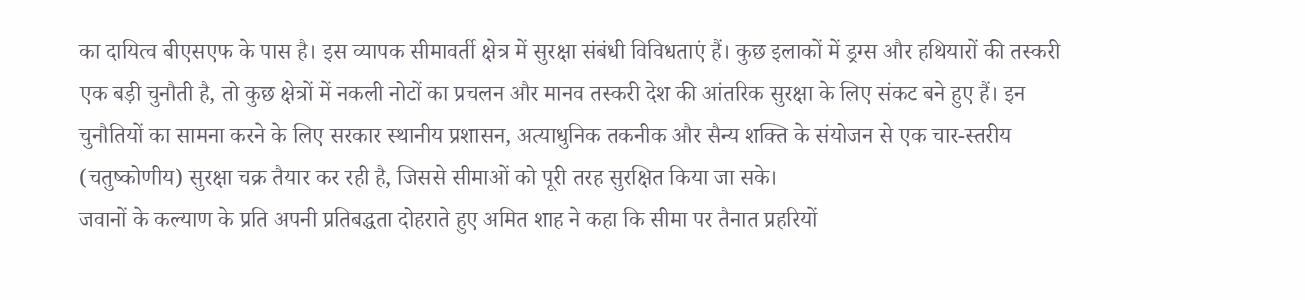का दायित्व बीएसएफ के पास है। इस व्यापक सीमावर्ती क्षेत्र में सुरक्षा संबंधी विविधताएं हैं। कुछ इलाकों में ड्रग्स और हथियारों की तस्करी एक बड़ी चुनौती है, तो कुछ क्षेत्रों में नकली नोटों का प्रचलन और मानव तस्करी देश की आंतरिक सुरक्षा के लिए संकट बने हुए हैं। इन चुनौतियों का सामना करने के लिए सरकार स्थानीय प्रशासन, अत्याधुनिक तकनीक और सैन्य शक्ति के संयोजन से एक चार-स्तरीय (चतुष्कोणीय) सुरक्षा चक्र तैयार कर रही है, जिससे सीमाओं को पूरी तरह सुरक्षित किया जा सके।
जवानों के कल्याण के प्रति अपनी प्रतिबद्धता दोहराते हुए अमित शाह ने कहा कि सीमा पर तैनात प्रहरियों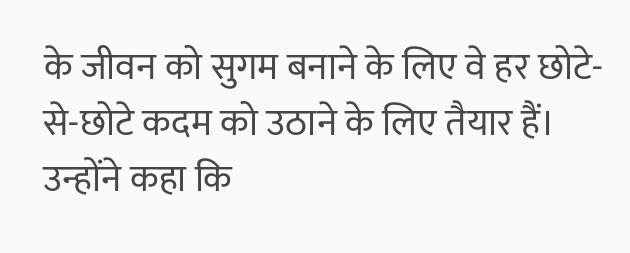के जीवन को सुगम बनाने के लिए वे हर छोटे-से-छोटे कदम को उठाने के लिए तैयार हैं। उन्होंने कहा कि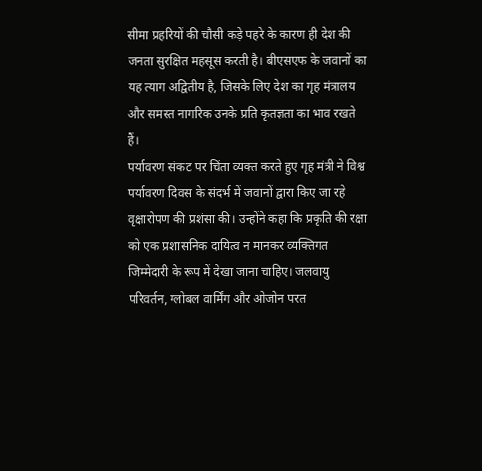सीमा प्रहरियों की चौसी कड़े पहरे के कारण ही देश की जनता सुरक्षित महसूस करती है। बीएसएफ के जवानों का यह त्याग अद्वितीय है, जिसके लिए देश का गृह मंत्रालय और समस्त नागरिक उनके प्रति कृतज्ञता का भाव रखते हैं।
पर्यावरण संकट पर चिंता व्यक्त करते हुए गृह मंत्री ने विश्व पर्यावरण दिवस के संदर्भ में जवानों द्वारा किए जा रहे वृक्षारोपण की प्रशंसा की। उन्होंने कहा कि प्रकृति की रक्षा को एक प्रशासनिक दायित्व न मानकर व्यक्तिगत जिम्मेदारी के रूप में देखा जाना चाहिए। जलवायु परिवर्तन, ग्लोबल वार्मिंग और ओजोन परत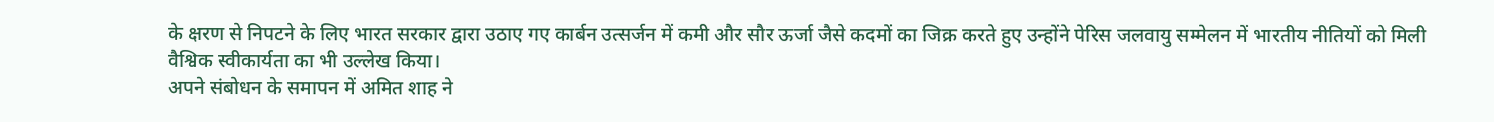के क्षरण से निपटने के लिए भारत सरकार द्वारा उठाए गए कार्बन उत्सर्जन में कमी और सौर ऊर्जा जैसे कदमों का जिक्र करते हुए उन्होंने पेरिस जलवायु सम्मेलन में भारतीय नीतियों को मिली वैश्विक स्वीकार्यता का भी उल्लेख किया।
अपने संबोधन के समापन में अमित शाह ने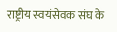राष्ट्रीय स्वयंसेवक संघ के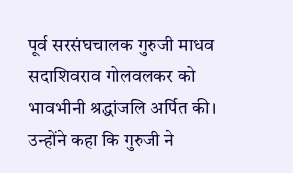पूर्व सरसंघचालक गुरुजी माधव सदाशिवराव गोलवलकर को भावभीनी श्रद्धांजलि अर्पित की। उन्होंने कहा कि गुरुजी ने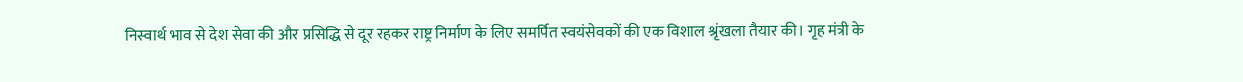निस्वार्थ भाव से देश सेवा की और प्रसिद्धि से दूर रहकर राष्ट्र निर्माण के लिए समर्पित स्वयंसेवकों की एक विशाल श्रृंखला तैयार की। गृह मंत्री के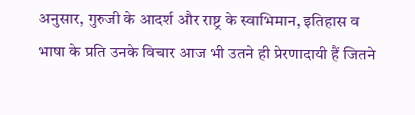अनुसार, गुरुजी के आदर्श और राष्ट्र के स्वाभिमान, इतिहास व भाषा के प्रति उनके विचार आज भी उतने ही प्रेरणादायी हैं जितने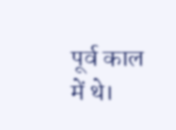पूर्व काल में थे।